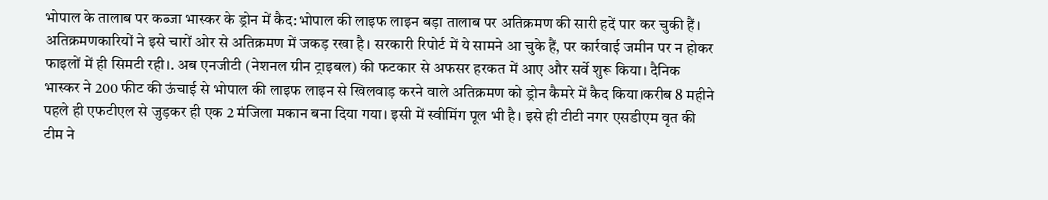भोपाल के तालाब पर कब्जा भास्कर के ड्रोन में कैद:भोपाल की लाइफ लाइन बड़ा तालाब पर अतिक्रमण की सारी हदें पार कर चुकी हैं। अतिक्रमणकारियों ने इसे चारों ओर से अतिक्रमण में जकड़ रखा है। सरकारी रिपोर्ट में ये सामने आ चुके हैं, पर कार्रवाई जमीन पर न होकर फाइलों में ही सिमटी रही।. अब एनजीटी (नेशनल ग्रीन ट्राइबल) की फटकार से अफसर हरकत में आए और सर्वे शुरू किया। दैनिक भास्कर ने 200 फीट की ऊंचाई से भोपाल की लाइफ लाइन से खिलवाड़ करने वाले अतिक्रमण को ड्रोन कैमरे में कैद किया।करीब 8 महीने पहले ही एफटीएल से जुड़कर ही एक 2 मंजिला मकान बना दिया गया। इसी में स्वीमिंग पूल भी है। इसे ही टीटी नगर एसडीएम वृत की टीम ने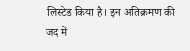लिस्टेड किया है। इन अतिक्रमण की जद में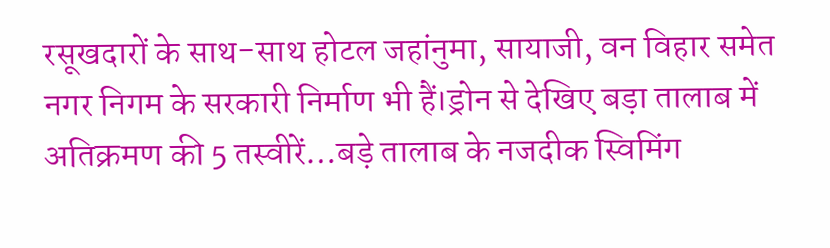रसूखदारों के साथ-साथ होटल जहांनुमा, सायाजी, वन विहार समेत नगर निगम के सरकारी निर्माण भी हैं।ड्रोन से देखिए बड़ा तालाब में अतिक्रमण की 5 तस्वीरें…बड़े तालाब के नजदीक स्विमिंग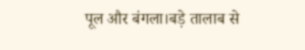पूल और बंगला।बड़े तालाब से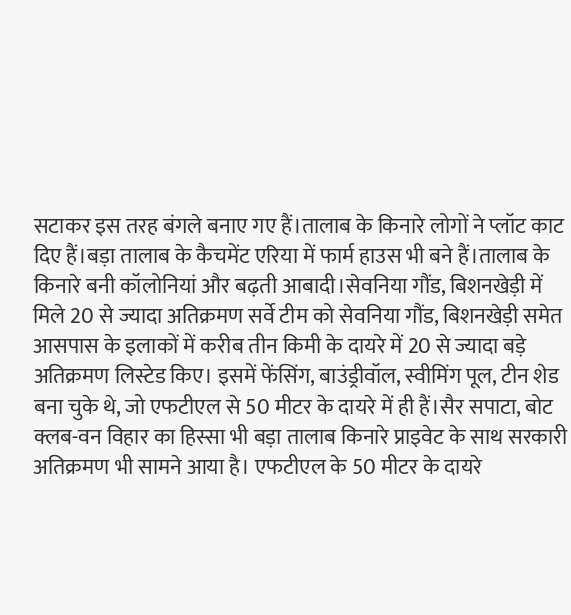सटाकर इस तरह बंगले बनाए गए हैं।तालाब के किनारे लोगों ने प्लॉट काट दिए हैं।बड़ा तालाब के कैचमेंट एरिया में फार्म हाउस भी बने हैं।तालाब के किनारे बनी कॉलोनियां और बढ़ती आबादी।सेवनिया गौंड, बिशनखेड़ी में मिले 20 से ज्यादा अतिक्रमण सर्वे टीम को सेवनिया गौंड, बिशनखेड़ी समेत आसपास के इलाकों में करीब तीन किमी के दायरे में 20 से ज्यादा बड़े अतिक्रमण लिस्टेड किए। इसमें फेंसिंग, बाउंड्रीवॉल, स्वीमिंग पूल, टीन शेड बना चुके थे, जो एफटीएल से 50 मीटर के दायरे में ही हैं।सैर सपाटा, बोट क्लब-वन विहार का हिस्सा भी बड़ा तालाब किनारे प्राइवेट के साथ सरकारी अतिक्रमण भी सामने आया है। एफटीएल के 50 मीटर के दायरे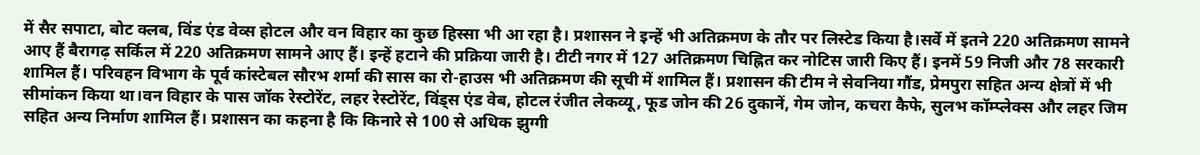में सैर सपाटा, बोट क्लब, विंड एंड वेव्स होटल और वन विहार का कुछ हिस्सा भी आ रहा है। प्रशासन ने इन्हें भी अतिक्रमण के तौर पर लिस्टेड किया है।सर्वे में इतने 220 अतिक्रमण सामने आए हैं बैरागढ़ सर्किल में 220 अतिक्रमण सामने आए हैं। इन्हें हटाने की प्रक्रिया जारी है। टीटी नगर में 127 अतिक्रमण चिह्नित कर नोटिस जारी किए हैं। इनमें 59 निजी और 78 सरकारी शामिल हैं। परिवहन विभाग के पूर्व कांस्टेबल सौरभ शर्मा की सास का रो-हाउस भी अतिक्रमण की सूची में शामिल हैं। प्रशासन की टीम ने सेवनिया गौंड, प्रेमपुरा सहित अन्य क्षेत्रों में भी सीमांकन किया था।वन विहार के पास जॉक रेस्टोरेंट, लहर रेस्टोरेंट, विंड्स एंड वेब, होटल रंजीत लेकव्यू, फूड जोन की 26 दुकानें, गेम जोन, कचरा कैफे, सुलभ कॉम्प्लेक्स और लहर जिम सहित अन्य निर्माण शामिल हैं। प्रशासन का कहना है कि किनारे से 100 से अधिक झुग्गी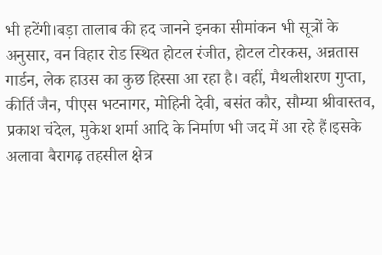भी हटेंगी।बड़ा तालाब की हद जानने इनका सीमांकन भी सूत्रों के अनुसार, वन विहार रोड स्थित होटल रंजीत, होटल टोरकस, अन्नतास गार्डन, लेक हाउस का कुछ हिस्सा आ रहा है। वहीं, मैथलीशरण गुप्ता, कीर्ति जैन, पीएस भटनागर, मोहिनी देवी, बसंत कौर, सौम्या श्रीवास्तव, प्रकाश चंदेल, मुकेश शर्मा आदि के निर्माण भी जद में आ रहे हैं।इसके अलावा बैरागढ़ तहसील क्षेत्र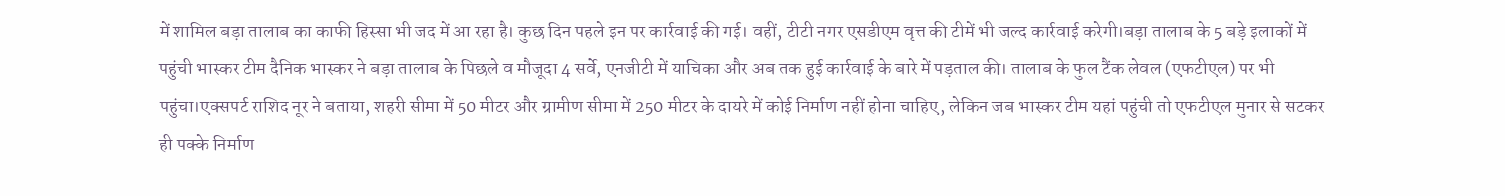में शामिल बड़ा तालाब का काफी हिस्सा भी जद में आ रहा है। कुछ दिन पहले इन पर कार्रवाई की गई। वहीं, टीटी नगर एसडीएम वृत्त की टीमें भी जल्द कार्रवाई करेगी।बड़ा तालाब के 5 बड़े इलाकों में पहुंची भास्कर टीम दैनिक भास्कर ने बड़ा तालाब के पिछले व मौजूदा 4 सर्वे, एनजीटी में याचिका और अब तक हुई कार्रवाई के बारे में पड़ताल की। तालाब के फुल टैंक लेवल (एफटीएल) पर भी पहुंचा।एक्सपर्ट राशिद नूर ने बताया, शहरी सीमा में 50 मीटर और ग्रामीण सीमा में 250 मीटर के दायरे में कोई निर्माण नहीं होना चाहिए, लेकिन जब भास्कर टीम यहां पहुंची तो एफटीएल मुनार से सटकर ही पक्के निर्माण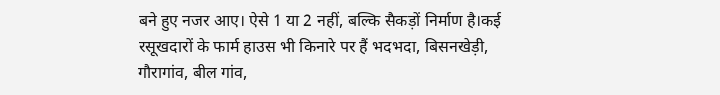बने हुए नजर आए। ऐसे 1 या 2 नहीं, बल्कि सैकड़ों निर्माण है।कई रसूखदारों के फार्म हाउस भी किनारे पर हैं भदभदा, बिसनखेड़ी, गौरागांव, बील गांव,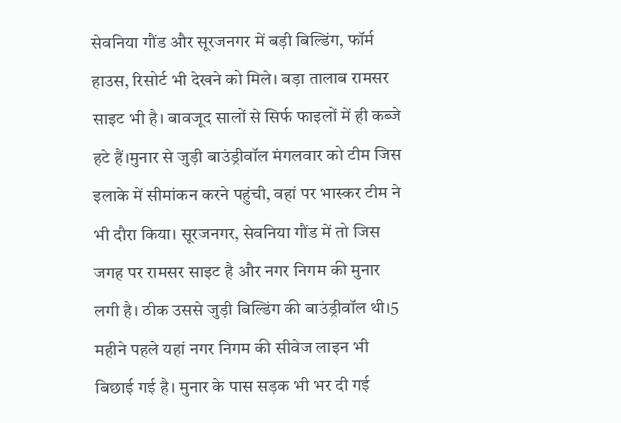सेवनिया गौंड और सूरजनगर में बड़ी बिल्डिंग, फॉर्म हाउस, रिसोर्ट भी देखने को मिले। बड़ा तालाब रामसर साइट भी है। बावजूद सालों से सिर्फ फाइलों में ही कब्जे हटे हैं।मुनार से जुड़ी बाउंड्रीवॉल मंगलवार को टीम जिस इलाके में सीमांकन करने पहुंची, वहां पर भास्कर टीम ने भी दौरा किया। सूरजनगर, सेवनिया गौंड में तो जिस जगह पर रामसर साइट है और नगर निगम की मुनार लगी है। ठीक उससे जुड़ी बिल्डिंग की बाउंड्रीवॉल थी।5 महीने पहले यहां नगर निगम की सीवेज लाइन भी बिछाई गई है। मुनार के पास सड़क भी भर दी गई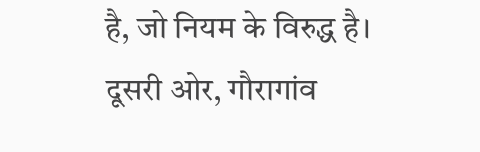है, जो नियम के विरुद्ध है। दूसरी ओर, गौरागांव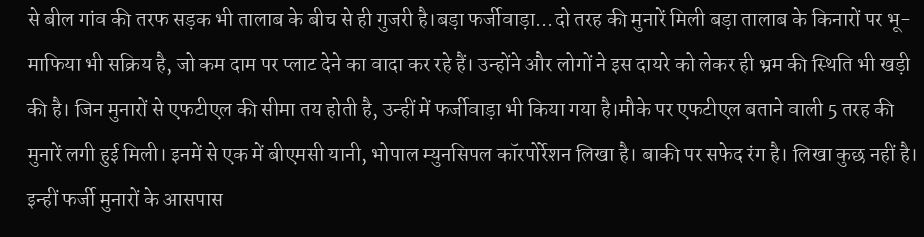से बील गांव की तरफ सड़क भी तालाब के बीच से ही गुजरी है।बड़ा फर्जीवाड़ा...दो तरह की मुनारें मिली बड़ा तालाब के किनारों पर भू-माफिया भी सक्रिय है, जो कम दाम पर प्लाट देने का वादा कर रहे हैं। उन्होंने और लोगों ने इस दायरे को लेकर ही भ्रम की स्थिति भी खड़ी की है। जिन मुनारों से एफटीएल की सीमा तय होती है, उन्हीं में फर्जीवाड़ा भी किया गया है।मौके पर एफटीएल बताने वाली 5 तरह की मुनारें लगी हुई मिली। इनमें से एक में बीएमसी यानी, भोपाल म्युनसिपल कॉरपोर्रेशन लिखा है। बाकी पर सफेद रंग है। लिखा कुछ नहीं है। इन्हीं फर्जी मुनारों के आसपास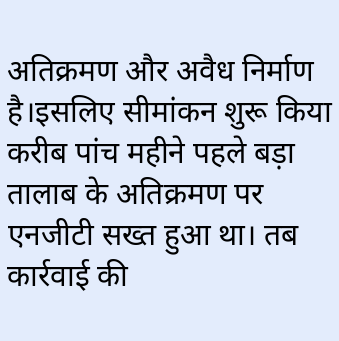अतिक्रमण और अवैध निर्माण है।इसलिए सीमांकन शुरू किया करीब पांच महीने पहले बड़ा तालाब के अतिक्रमण पर एनजीटी सख्त हुआ था। तब कार्रवाई की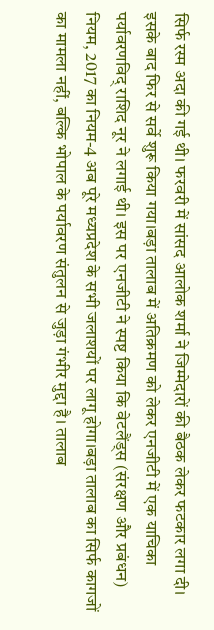सिर्फ रस्म अदा की गई थी। फरवरी में सांसद आलोक शर्मा ने जिम्मेदारों की बैठक लेकर फटकार लगा दी। इसके बाद फिर से सर्वे शुरू किया गया।बड़ा तालाब में अतिक्रमण को लेकर एनजीटी में एक याचिका पर्यावरणविद् राशिद नूर ने लगाई थी। इस पर एनजीटी ने स्पष्ट किया कि वेटलैंड्स (संरक्षण और प्रबंधन) नियम, 2017 का नियम-4 अब पूरे मध्यप्रदेश के सभी जलाशयों पर लागू होगा।बड़ा तालाब का सिर्फ कागजों का मामला नहीं, बल्कि भोपाल के पर्यावरण संतुलन से जुड़ा गंभीर मुद्दा है। तालाब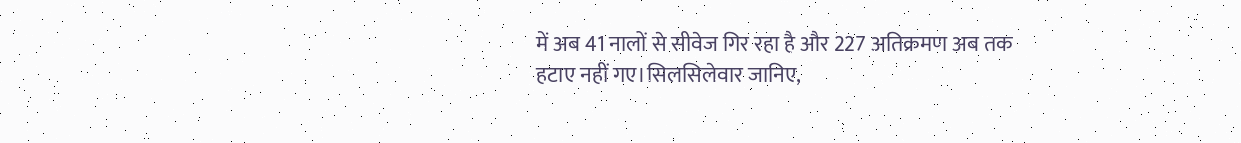में अब 41 नालों से सीवेज गिर रहा है और 227 अतिक्रमण अब तक हटाए नहीं गए।सिलसिलेवार जानिए,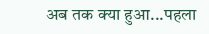अब तक क्या हुआ...पहला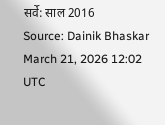सर्वे: साल 2016
Source: Dainik Bhaskar March 21, 2026 12:02 UTC